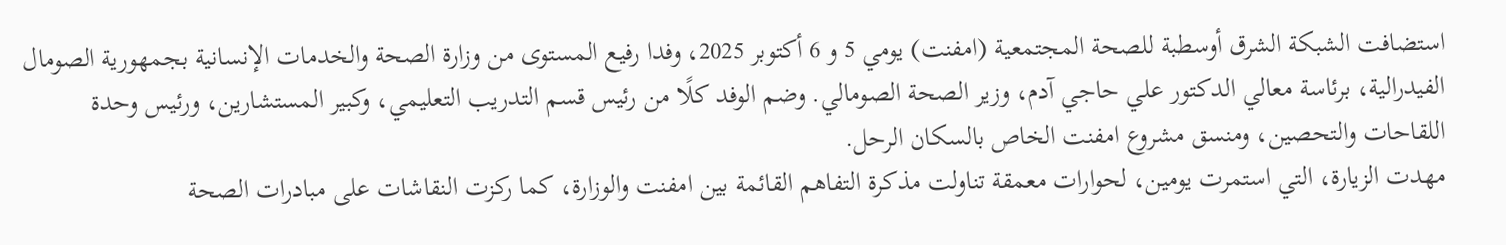استضافت الشبكة الشرق أوسطبة للصحة المجتمعية (امفنت) يومي 5 و 6 أكتوبر 2025، وفدا رفيع المستوى من وزارة الصحة والخدمات الإنسانية بجمهورية الصومال الفيدرالية، برئاسة معالي الدكتور علي حاجي آدم، وزير الصحة الصومالي. وضم الوفد كلًا من رئيس قسم التدريب التعليمي، وكبير المستشارين، ورئيس وحدة اللقاحات والتحصين، ومنسق مشروع امفنت الخاص بالسكان الرحل.
مهدت الزيارة، التي استمرت يومين، لحوارات معمقة تناولت مذكرة التفاهم القائمة بين امفنت والوزارة، كما ركزت النقاشات على مبادرات الصحة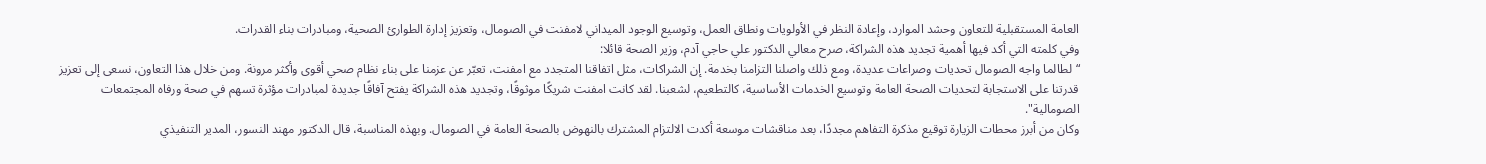العامة المستقبلية للتعاون وحشد الموارد، وإعادة النظر في الأولويات ونطاق العمل، وتوسيع الوجود الميداني لامفنت في الصومال، وتعزيز إدارة الطوارئ الصحية، ومبادرات بناء القدرات.
وفي كلمته التي أكد فيها أهمية تجديد هذه الشراكة، صرح معالي الدكتور علي حاجي آدم، وزير الصحة قائلا:
“لطالما واجه الصومال تحديات وصراعات عديدة، ومع ذلك واصلنا التزامنا بخدمة. إن الشراكات، مثل اتفاقنا المتجدد مع امفنت، تعبّر عن عزمنا على بناء نظام صحي أقوى وأكثر مرونة. ومن خلال هذا التعاون، نسعى إلى تعزيز قدرتنا على الاستجابة لتحديات الصحة العامة وتوسيع الخدمات الأساسية، كالتطعيم، لشعبنا. لقد كانت امفنت شريكًا موثوقًا، وتجديد هذه الشراكة يفتح آفاقًا جديدة لمبادرات مؤثرة تسهم في صحة ورفاه المجتمعات الصومالية".
وكان من أبرز محطات الزيارة توقيع مذكرة التفاهم مجددًا، بعد مناقشات موسعة أكدت الالتزام المشترك بالنهوض بالصحة العامة في الصومال. وبهذه المناسبة، قال الدكتور مهند النسور، المدير التنفيذي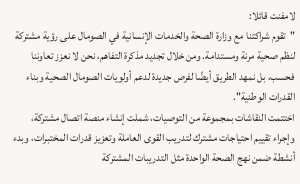لامفنت قائلا:
"تقوم شراكتنا مع وزارة الصحة والخدمات الإنسانية في الصومال على رؤية مشتركة لنظم صحية مرنة ومستدامة. ومن خلال تجديد مذكرة التفاهم، نحن لا نعزز تعاوننا فحسب، بل نمهد الطريق أيضًا لفرص جديدة لدعم أولويات الصومال الصحية وبناء القدرات الوطنية".
اختتمت النقاشات بمجموعة من التوصيات، شملت إنشاء منصة اتصال مشتركة، وإجراء تقييم احتياجات مشترك لتدريب القوى العاملة وتعزيز قدرات المختبرات، وبدء أنشطة ضمن نهج الصحة الواحدة مثل التدريبات المشتركة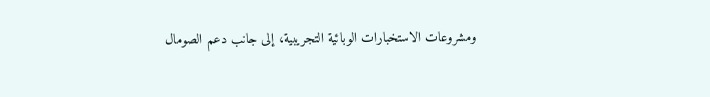ومشروعات الاستخبارات الوبائية التجريبية، إلى جانب دعم الصومال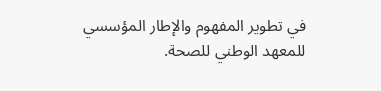في تطوير المفهوم والإطار المؤسسي للمعهد الوطني للصحة.